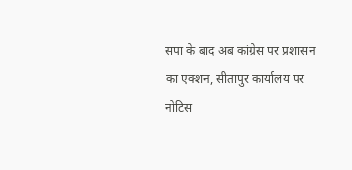सपा के बाद अब कांग्रेस पर प्रशासन का एक्शन, सीतापुर कार्यालय पर नोटिस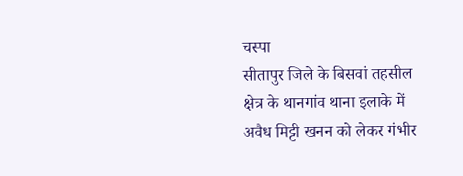चस्पा
सीतापुर जिले के बिसवां तहसील क्षेत्र के थानगांव थाना इलाके में अवैध मिट्टी खनन को लेकर गंभीर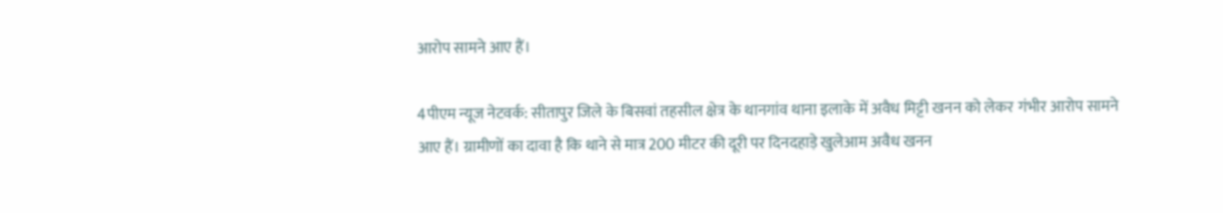आरोप सामने आए हैं।

4पीएम न्यूज नेटवर्क: सीतापुर जिले के बिसवां तहसील क्षेत्र के थानगांव थाना इलाके में अवैध मिट्टी खनन को लेकर गंभीर आरोप सामने आए हैं। ग्रामीणों का दावा है कि थाने से मात्र 200 मीटर की दूरी पर दिनदहाड़े खुलेआम अवैध खनन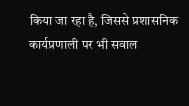किया जा रहा है, जिससे प्रशासनिक कार्यप्रणाली पर भी सवाल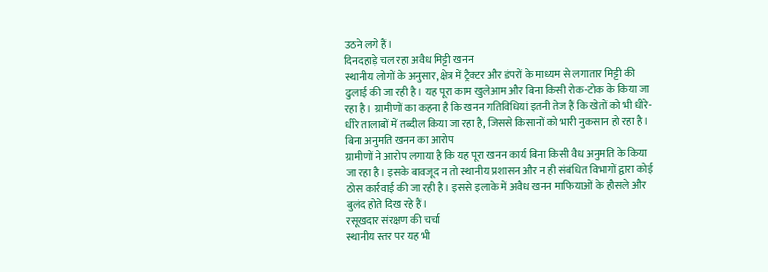उठने लगे हैं।
दिनदहाड़े चल रहा अवैध मिट्टी खनन
स्थानीय लोगों के अनुसार, क्षेत्र में ट्रैक्टर और डंपरों के माध्यम से लगातार मिट्टी की ढुलाई की जा रही है। यह पूरा काम खुलेआम और बिना किसी रोक-टोक के किया जा रहा है। ग्रामीणों का कहना है कि खनन गतिविधियां इतनी तेज हैं कि खेतों को भी धीरे-धीरे तालाबों में तब्दील किया जा रहा है, जिससे किसानों को भारी नुकसान हो रहा है।
बिना अनुमति खनन का आरोप
ग्रामीणों ने आरोप लगाया है कि यह पूरा खनन कार्य बिना किसी वैध अनुमति के किया जा रहा है। इसके बावजूद न तो स्थानीय प्रशासन और न ही संबंधित विभागों द्वारा कोई ठोस कार्रवाई की जा रही है। इससे इलाके में अवैध खनन माफियाओं के हौसले और बुलंद होते दिख रहे हैं।
रसूखदार संरक्षण की चर्चा
स्थानीय स्तर पर यह भी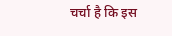चर्चा है कि इस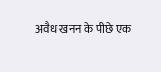अवैध खनन के पीछे एक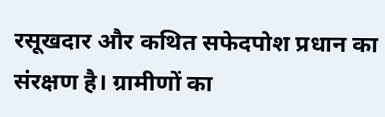रसूखदार और कथित सफेदपोश प्रधान का संरक्षण है। ग्रामीणों का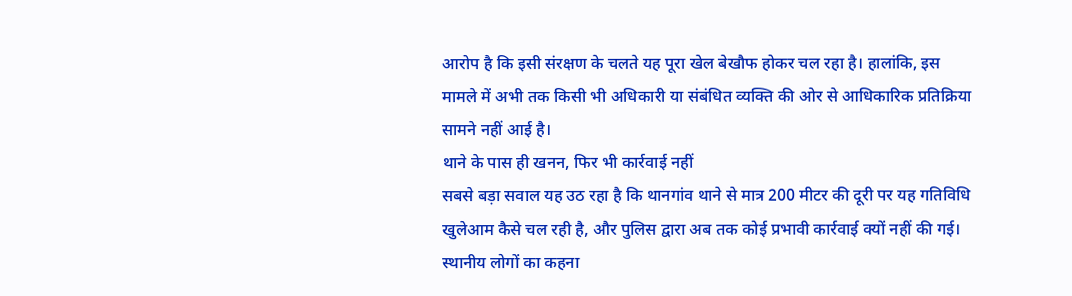आरोप है कि इसी संरक्षण के चलते यह पूरा खेल बेखौफ होकर चल रहा है। हालांकि, इस मामले में अभी तक किसी भी अधिकारी या संबंधित व्यक्ति की ओर से आधिकारिक प्रतिक्रिया सामने नहीं आई है।
थाने के पास ही खनन, फिर भी कार्रवाई नहीं
सबसे बड़ा सवाल यह उठ रहा है कि थानगांव थाने से मात्र 200 मीटर की दूरी पर यह गतिविधि खुलेआम कैसे चल रही है, और पुलिस द्वारा अब तक कोई प्रभावी कार्रवाई क्यों नहीं की गई। स्थानीय लोगों का कहना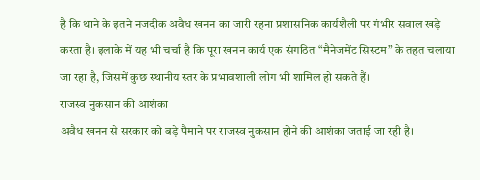है कि थाने के इतने नजदीक अवैध खनन का जारी रहना प्रशासनिक कार्यशैली पर गंभीर सवाल खड़े करता है। इलाके में यह भी चर्चा है कि पूरा खनन कार्य एक संगठित “मैनेजमेंट सिस्टम” के तहत चलाया जा रहा है, जिसमें कुछ स्थानीय स्तर के प्रभावशाली लोग भी शामिल हो सकते हैं।
राजस्व नुकसान की आशंका
अवैध खनन से सरकार को बड़े पैमाने पर राजस्व नुकसान होने की आशंका जताई जा रही है।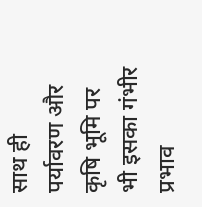साथ ही पर्यावरण और कृषि भूमि पर भी इसका गंभीर प्रभाव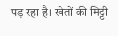पड़ रहा है। खेतों की मिट्टी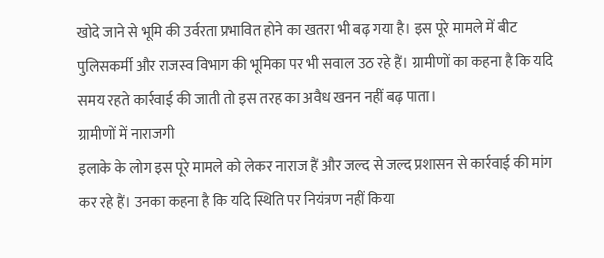खोदे जाने से भूमि की उर्वरता प्रभावित होने का खतरा भी बढ़ गया है। इस पूरे मामले में बीट पुलिसकर्मी और राजस्व विभाग की भूमिका पर भी सवाल उठ रहे हैं। ग्रामीणों का कहना है कि यदि समय रहते कार्रवाई की जाती तो इस तरह का अवैध खनन नहीं बढ़ पाता।
ग्रामीणों में नाराजगी
इलाके के लोग इस पूरे मामले को लेकर नाराज हैं और जल्द से जल्द प्रशासन से कार्रवाई की मांग कर रहे हैं। उनका कहना है कि यदि स्थिति पर नियंत्रण नहीं किया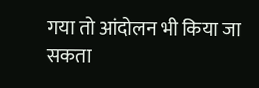गया तो आंदोलन भी किया जा सकता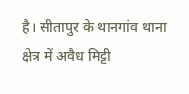है। सीतापुर के थानगांव थाना क्षेत्र में अवैध मिट्टी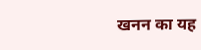खनन का यह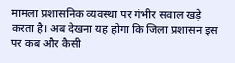मामला प्रशासनिक व्यवस्था पर गंभीर सवाल खड़े करता है। अब देखना यह होगा कि जिला प्रशासन इस पर कब और कैसी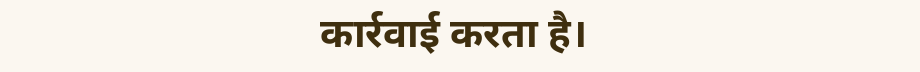कार्रवाई करता है।